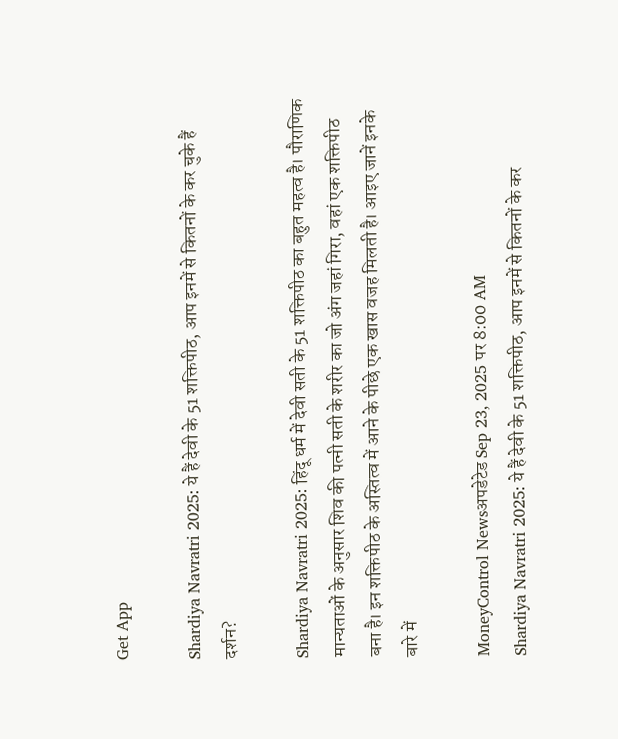Get App

Shardiya Navratri 2025: ये हैं देवी के 51 शक्तिपीठ, आप इनमें से कितनों के कर चुके हैं दर्शन?

Shardiya Navratri 2025: हिंदू धर्म में देवी सती के 51 शक्तिपीठ का बहुत महत्व है। पौराणिक मान्यताओं के अनुसार शिव की पत्नी सती के शरीर का जो अंग जहां गिरा, वहां एक शक्तिपीठ बना है। इन शक्तिपीठ के अस्तित्व में आने के पीछे एक खास वजह मिलती है। आइए जानें इनके बारे में

MoneyControl Newsअपडेटेड Sep 23, 2025 पर 8:00 AM
Shardiya Navratri 2025: ये हैं देवी के 51 शक्तिपीठ, आप इनमें से कितनों के कर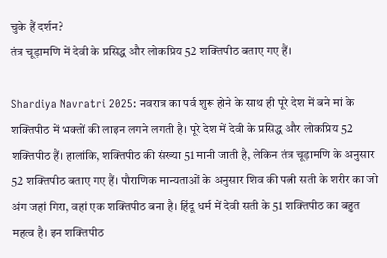चुके हैं दर्शन?
तंत्र चूड़ामणि में देवी के प्रसिद्ध और लोकप्रिय 52 शक्तिपीठ बताए गए हैं।

Shardiya Navratri 2025: नवरात्र का पर्व शुरू होने के साथ ही पूरे देश में बने मां के शक्तिपीठ में भक्तों की लाइन लगने लगती है। पूरे देश में देवी के प्रसिद्ध और लोकप्रिय 52 शक्तिपीठ हैं। हालांकि, शक्तिपीठ की संख्या 51 मानी जाती है, लेकिन तंत्र चूड़ामणि के अनुसार 52 शक्तिपीठ बताए गए हैं। पौराणिक मान्यताओं के अनुसार शिव की पत्नी सती के शरीर का जो अंग जहां गिरा, वहां एक शक्तिपीठ बना है। हिंदू धर्म में देवी सती के 51 शक्तिपीठ का बहुत महत्व है। इन शक्तिपीठ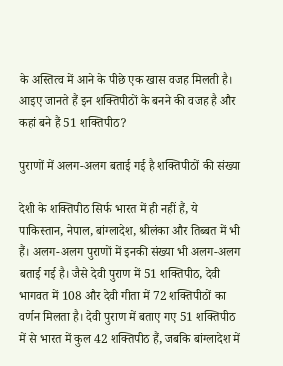के अस्तित्व में आने के पीछे एक खास वजह मिलती है। आइए जानते हैं इन शक्तिपीठों के बनने की वजह है और कहां बने हैं 51 शक्तिपीठ?

पुराणों में अलग-अलग बताई गई है शक्तिपीठों की संख्या

देशी के शक्तिपीठ सिर्फ भारत में ही नहीं हैं, ये पाकिस्तान, नेपाल, बांग्लादेश, श्रीलंका और तिब्बत में भी हैं। अलग-अलग पुराणों में इनकी संख्या भी अलग-अलग बताई गई है। जैसे देवी पुराण में 51 शक्तिपीठ, देवी भागवत में 108 और देवी गीता में 72 शक्तिपीठों का वर्णन मिलता है। देवी पुराण में बताए गए 51 शक्तिपीठ में से भारत में कुल 42 शक्तिपीठ हैं, जबकि बांग्लादेश में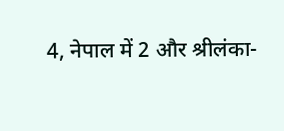4, नेपाल में 2 और श्रीलंका-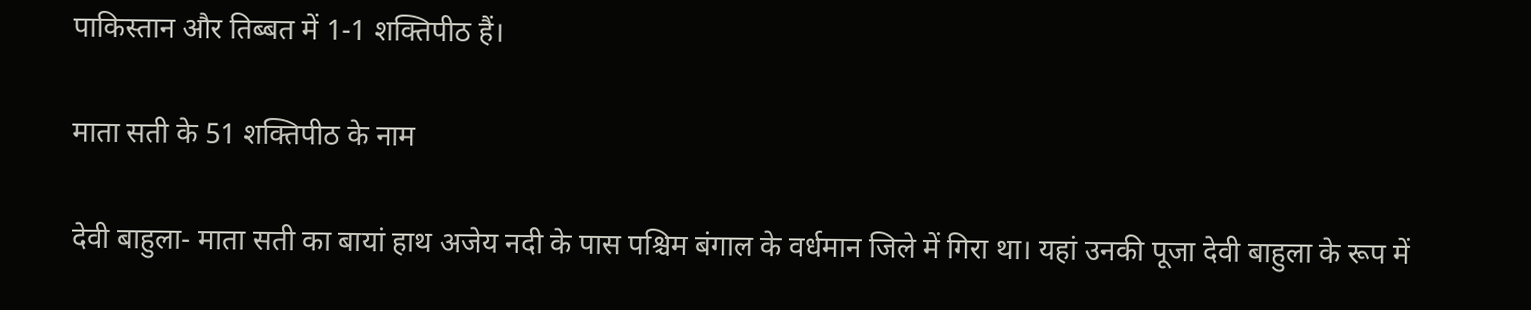पाकिस्तान और तिब्बत में 1-1 शक्तिपीठ हैं।

माता सती के 51 शक्तिपीठ के नाम

देवी बाहुला- माता सती का बायां हाथ अजेय नदी के पास पश्चिम बंगाल के वर्धमान जिले में गिरा था। यहां उनकी पूजा देवी बाहुला के रूप में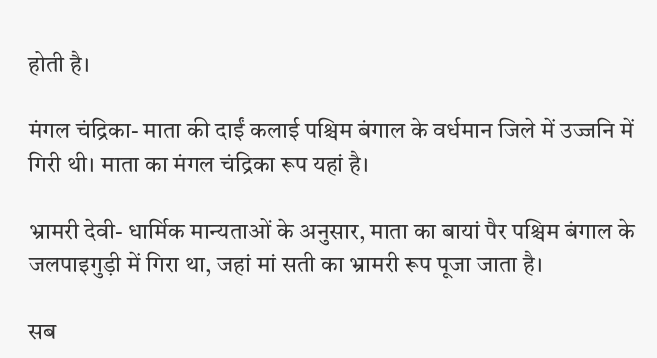होती है।

मंगल चंद्रिका- माता की दाईं कलाई पश्चिम बंगाल के वर्धमान जिले में उज्जनि में गिरी थी। माता का मंगल चंद्रिका रूप यहां है।

भ्रामरी देवी- धार्मिक मान्यताओं के अनुसार, माता का बायां पैर पश्चिम बंगाल के जलपाइगुड़ी में गिरा था, जहां मां सती का भ्रामरी रूप पूजा जाता है।

सब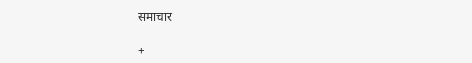समाचार

+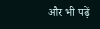और भी पढ़ें